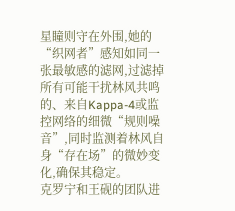星瞳则守在外围,她的“织网者”感知如同一张最敏感的滤网,过滤掉所有可能干扰林风共鸣的、来自Kappa-4或监控网络的细微“规则噪音”,同时监测着林风自身“存在场”的微妙变化,确保其稳定。
克罗宁和王砚的团队进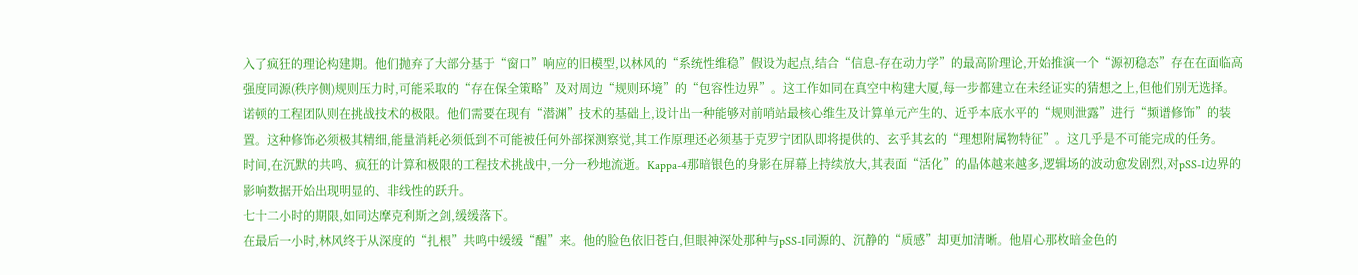入了疯狂的理论构建期。他们抛弃了大部分基于“窗口”响应的旧模型,以林风的“系统性维稳”假设为起点,结合“信息-存在动力学”的最高阶理论,开始推演一个“源初稳态”存在在面临高强度同源(秩序侧)规则压力时,可能采取的“存在保全策略”及对周边“规则环境”的“包容性边界”。这工作如同在真空中构建大厦,每一步都建立在未经证实的猜想之上,但他们别无选择。
诺顿的工程团队则在挑战技术的极限。他们需要在现有“潜渊”技术的基础上,设计出一种能够对前哨站最核心维生及计算单元产生的、近乎本底水平的“规则泄露”进行“频谱修饰”的装置。这种修饰必须极其精细,能量消耗必须低到不可能被任何外部探测察觉,其工作原理还必须基于克罗宁团队即将提供的、玄乎其玄的“理想附属物特征”。这几乎是不可能完成的任务。
时间,在沉默的共鸣、疯狂的计算和极限的工程技术挑战中,一分一秒地流逝。Kappa-4那暗银色的身影在屏幕上持续放大,其表面“活化”的晶体越来越多,逻辑场的波动愈发剧烈,对pSS-I边界的影响数据开始出现明显的、非线性的跃升。
七十二小时的期限,如同达摩克利斯之剑,缓缓落下。
在最后一小时,林风终于从深度的“扎根”共鸣中缓缓“醒”来。他的脸色依旧苍白,但眼神深处那种与pSS-I同源的、沉静的“质感”却更加清晰。他眉心那枚暗金色的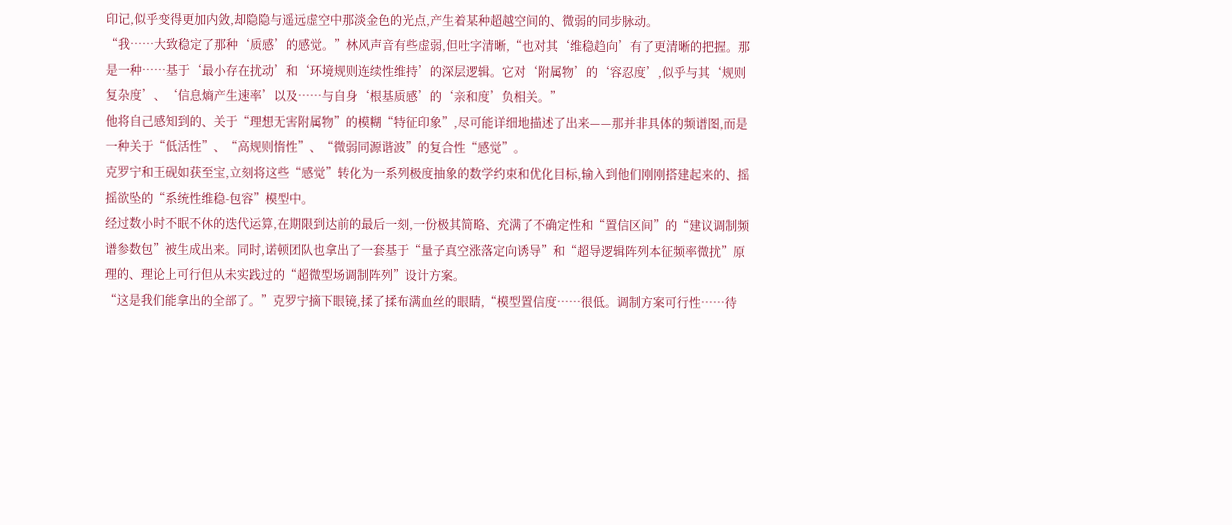印记,似乎变得更加内敛,却隐隐与遥远虚空中那淡金色的光点,产生着某种超越空间的、微弱的同步脉动。
“我……大致稳定了那种‘质感’的感觉。”林风声音有些虚弱,但吐字清晰,“也对其‘维稳趋向’有了更清晰的把握。那是一种……基于‘最小存在扰动’和‘环境规则连续性维持’的深层逻辑。它对‘附属物’的‘容忍度’,似乎与其‘规则复杂度’、‘信息熵产生速率’以及……与自身‘根基质感’的‘亲和度’负相关。”
他将自己感知到的、关于“理想无害附属物”的模糊“特征印象”,尽可能详细地描述了出来——那并非具体的频谱图,而是一种关于“低活性”、“高规则惰性”、“微弱同源谐波”的复合性“感觉”。
克罗宁和王砚如获至宝,立刻将这些“感觉”转化为一系列极度抽象的数学约束和优化目标,输入到他们刚刚搭建起来的、摇摇欲坠的“系统性维稳-包容”模型中。
经过数小时不眠不休的迭代运算,在期限到达前的最后一刻,一份极其简略、充满了不确定性和“置信区间”的“建议调制频谱参数包”被生成出来。同时,诺顿团队也拿出了一套基于“量子真空涨落定向诱导”和“超导逻辑阵列本征频率微扰”原理的、理论上可行但从未实践过的“超微型场调制阵列”设计方案。
“这是我们能拿出的全部了。”克罗宁摘下眼镜,揉了揉布满血丝的眼睛,“模型置信度……很低。调制方案可行性……待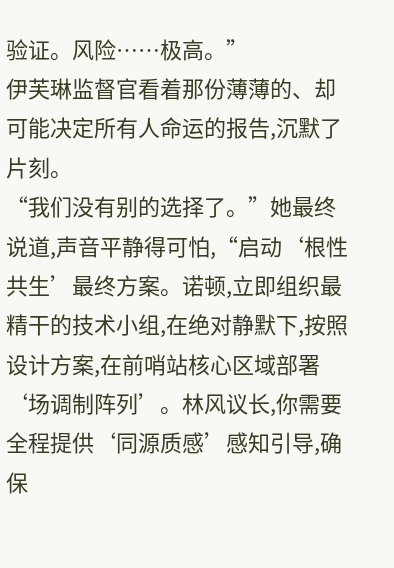验证。风险……极高。”
伊芙琳监督官看着那份薄薄的、却可能决定所有人命运的报告,沉默了片刻。
“我们没有别的选择了。”她最终说道,声音平静得可怕,“启动‘根性共生’最终方案。诺顿,立即组织最精干的技术小组,在绝对静默下,按照设计方案,在前哨站核心区域部署‘场调制阵列’。林风议长,你需要全程提供‘同源质感’感知引导,确保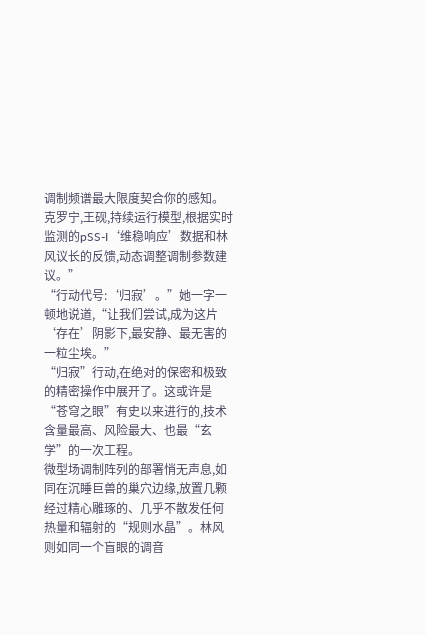调制频谱最大限度契合你的感知。克罗宁,王砚,持续运行模型,根据实时监测的pSS-I‘维稳响应’数据和林风议长的反馈,动态调整调制参数建议。”
“行动代号:‘归寂’。”她一字一顿地说道,“让我们尝试,成为这片‘存在’阴影下,最安静、最无害的一粒尘埃。”
“归寂”行动,在绝对的保密和极致的精密操作中展开了。这或许是“苍穹之眼”有史以来进行的,技术含量最高、风险最大、也最“玄学”的一次工程。
微型场调制阵列的部署悄无声息,如同在沉睡巨兽的巢穴边缘,放置几颗经过精心雕琢的、几乎不散发任何热量和辐射的“规则水晶”。林风则如同一个盲眼的调音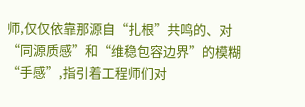师,仅仅依靠那源自“扎根”共鸣的、对“同源质感”和“维稳包容边界”的模糊“手感”,指引着工程师们对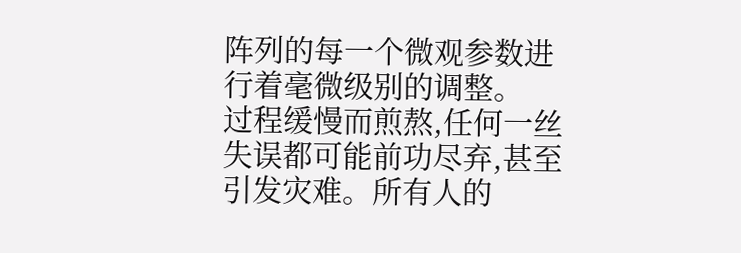阵列的每一个微观参数进行着毫微级别的调整。
过程缓慢而煎熬,任何一丝失误都可能前功尽弃,甚至引发灾难。所有人的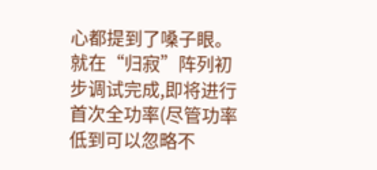心都提到了嗓子眼。
就在“归寂”阵列初步调试完成,即将进行首次全功率(尽管功率低到可以忽略不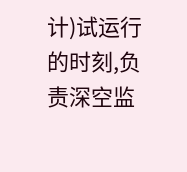计)试运行的时刻,负责深空监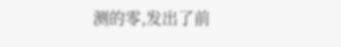测的零,发出了前